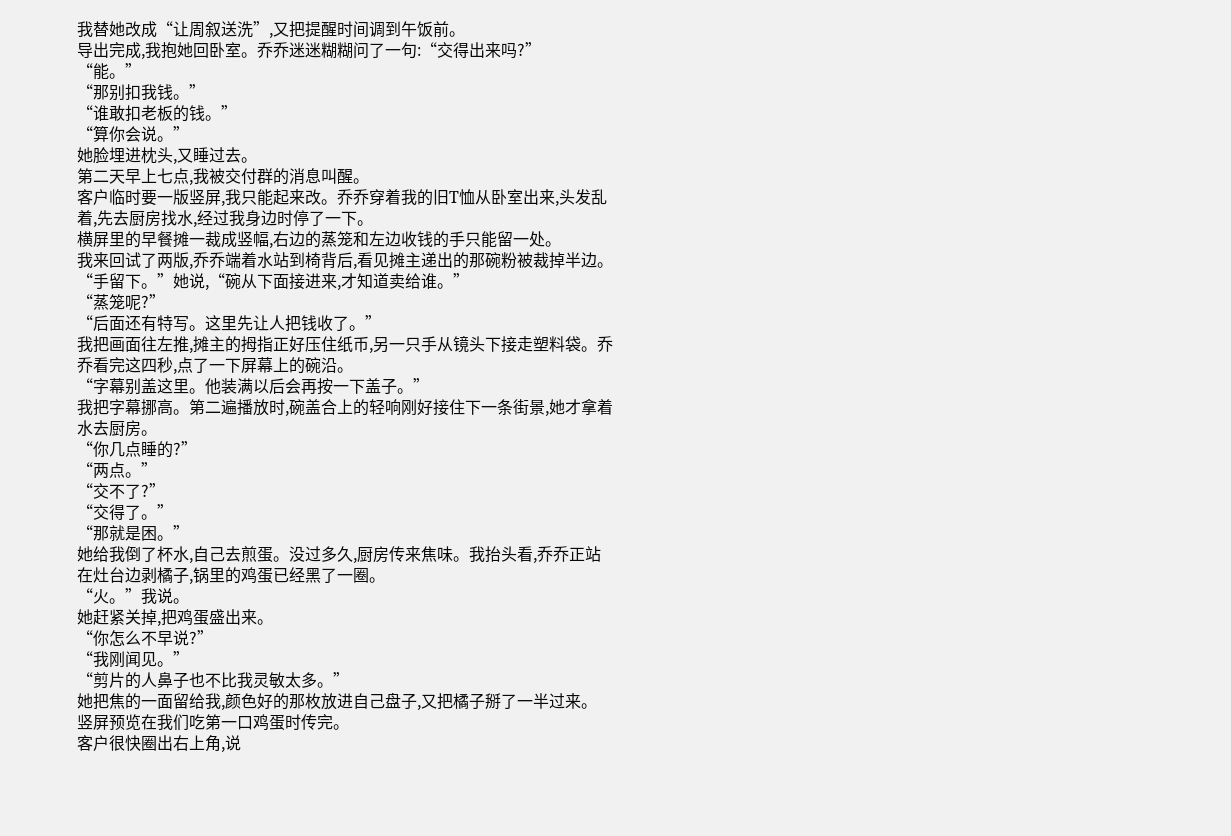我替她改成“让周叙送洗”,又把提醒时间调到午饭前。
导出完成,我抱她回卧室。乔乔迷迷糊糊问了一句:“交得出来吗?”
“能。”
“那别扣我钱。”
“谁敢扣老板的钱。”
“算你会说。”
她脸埋进枕头,又睡过去。
第二天早上七点,我被交付群的消息叫醒。
客户临时要一版竖屏,我只能起来改。乔乔穿着我的旧T恤从卧室出来,头发乱着,先去厨房找水,经过我身边时停了一下。
横屏里的早餐摊一裁成竖幅,右边的蒸笼和左边收钱的手只能留一处。
我来回试了两版,乔乔端着水站到椅背后,看见摊主递出的那碗粉被裁掉半边。
“手留下。”她说,“碗从下面接进来,才知道卖给谁。”
“蒸笼呢?”
“后面还有特写。这里先让人把钱收了。”
我把画面往左推,摊主的拇指正好压住纸币,另一只手从镜头下接走塑料袋。乔乔看完这四秒,点了一下屏幕上的碗沿。
“字幕别盖这里。他装满以后会再按一下盖子。”
我把字幕挪高。第二遍播放时,碗盖合上的轻响刚好接住下一条街景,她才拿着水去厨房。
“你几点睡的?”
“两点。”
“交不了?”
“交得了。”
“那就是困。”
她给我倒了杯水,自己去煎蛋。没过多久,厨房传来焦味。我抬头看,乔乔正站在灶台边剥橘子,锅里的鸡蛋已经黑了一圈。
“火。”我说。
她赶紧关掉,把鸡蛋盛出来。
“你怎么不早说?”
“我刚闻见。”
“剪片的人鼻子也不比我灵敏太多。”
她把焦的一面留给我,颜色好的那枚放进自己盘子,又把橘子掰了一半过来。
竖屏预览在我们吃第一口鸡蛋时传完。
客户很快圈出右上角,说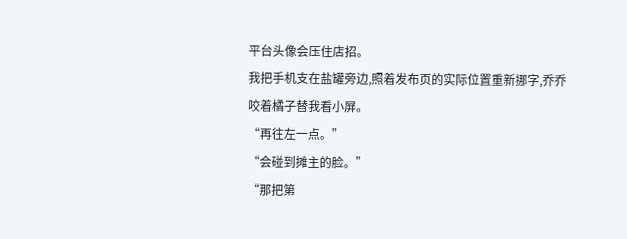平台头像会压住店招。
我把手机支在盐罐旁边,照着发布页的实际位置重新挪字,乔乔咬着橘子替我看小屏。
“再往左一点。”
“会碰到摊主的脸。”
“那把第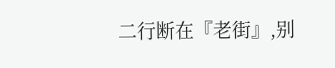二行断在『老街』,别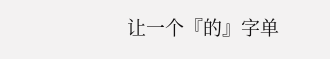让一个『的』字单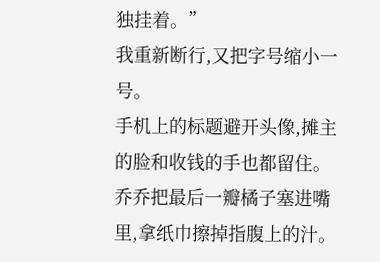独挂着。”
我重新断行,又把字号缩小一号。
手机上的标题避开头像,摊主的脸和收钱的手也都留住。
乔乔把最后一瓣橘子塞进嘴里,拿纸巾擦掉指腹上的汁。